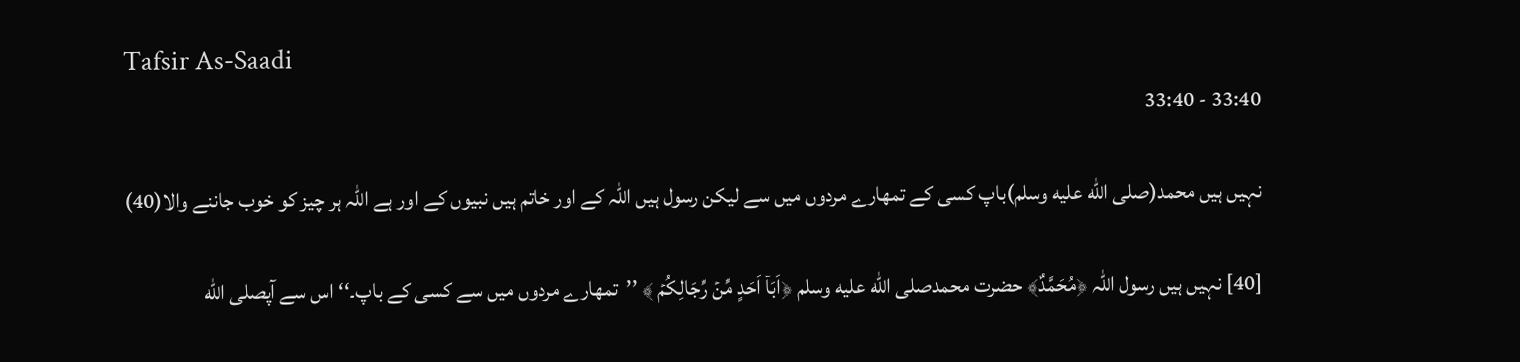Tafsir As-Saadi
33:40 - 33:40

نہیں ہیں محمد(صلى الله عليه وسلم)باپ کسی کے تمھارے مردوں میں سے لیکن رسول ہیں اللہ کے اور خاتم ہیں نبیوں کے اور ہے اللہ ہر چیز کو خوب جاننے والا(40)

[40] نہیں ہیں رسول اللہ ﴿مُحَمَّدٌ﴾ حضرت محمدصلى الله عليه وسلم ﴿اَبَاۤ اَحَدٍ مِّنۡ رِّجَالِكُمۡ ﴾ ’’تمھارے مردوں میں سے کسی کے باپ۔‘‘ اس سے آپصلى الله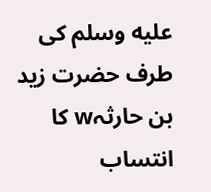عليه وسلم کی طرف حضرت زید بن حارثہw کا انتساب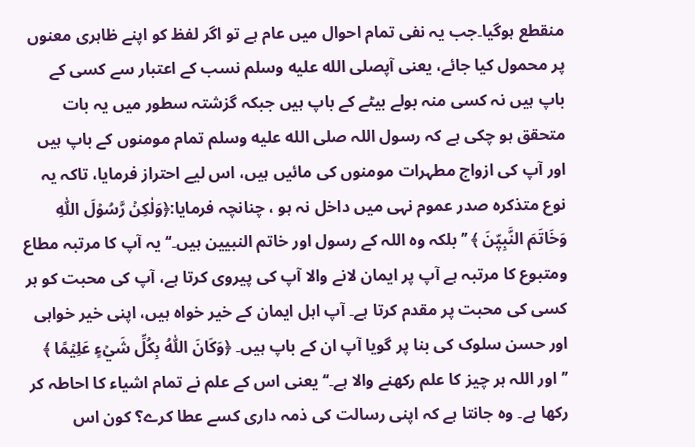منقطع ہوگیا۔جب یہ نفی تمام احوال میں عام ہے تو اگر لفظ کو اپنے ظاہری معنوں پر محمول کیا جائے، یعنی آپصلى الله عليه وسلم نسب کے اعتبار سے کسی کے باپ ہیں نہ کسی منہ بولے بیٹے کے باپ ہیں جبکہ گزشتہ سطور میں یہ بات متحقق ہو چکی ہے کہ رسول اللہ صلى الله عليه وسلم تمام مومنوں کے باپ ہیں اور آپ کی ازواج مطہرات مومنوں کی مائیں ہیں، اس لیے احتراز فرمایا، تاکہ یہ نوع متذکرہ صدر عموم نہی میں داخل نہ ہو ، چنانچہ فرمایا:﴿وَلٰكِنۡ رَّسُوۡلَ اللّٰهِ وَخَاتَمَ النَّبِيّٖنَ ﴾ ’’بلکہ وہ اللہ کے رسول اور خاتم النبیین ہیں۔‘‘ یہ آپ کا مرتبہ مطاع ومتبوع کا مرتبہ ہے آپ پر ایمان لانے والا آپ کی پیروی کرتا ہے، آپ کی محبت کو ہر کسی کی محبت پر مقدم کرتا ہے۔ آپ اہل ایمان کے خیر خواہ ہیں، اپنی خیر خواہی اور حسن سلوک کی بنا پر گویا آپ ان کے باپ ہیں۔ ﴿وَكَانَ اللّٰهُ بِكُلِّ شَيۡءٍ عَلِيۡمًا ﴾ ’’اور اللہ ہر چیز کا علم رکھنے والا ہے۔‘‘ یعنی اس کے علم نے تمام اشیاء کا احاطہ کر رکھا ہے۔ وہ جانتا ہے کہ اپنی رسالت کی ذمہ داری کسے عطا کرے؟ کون اس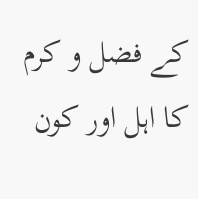کے فضل و کرم کا اہل اور کون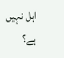اہل نہیں ہے؟